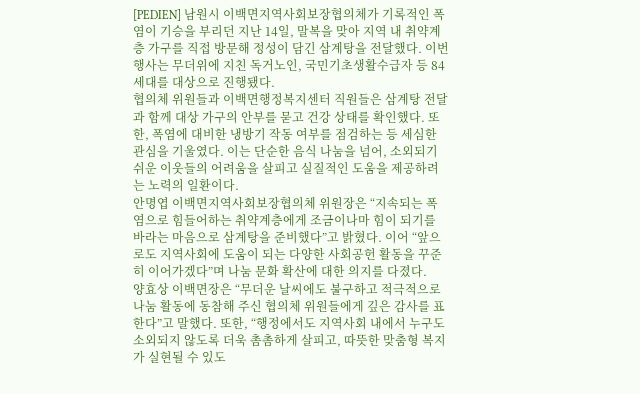[PEDIEN] 남원시 이백면지역사회보장협의체가 기록적인 폭염이 기승을 부리던 지난 14일, 말복을 맞아 지역 내 취약계층 가구를 직접 방문해 정성이 담긴 삼계탕을 전달했다. 이번 행사는 무더위에 지친 독거노인, 국민기초생활수급자 등 84세대를 대상으로 진행됐다.
협의체 위원들과 이백면행정복지센터 직원들은 삼계탕 전달과 함께 대상 가구의 안부를 묻고 건강 상태를 확인했다. 또한, 폭염에 대비한 냉방기 작동 여부를 점검하는 등 세심한 관심을 기울였다. 이는 단순한 음식 나눔을 넘어, 소외되기 쉬운 이웃들의 어려움을 살피고 실질적인 도움을 제공하려는 노력의 일환이다.
안명엽 이백면지역사회보장협의체 위원장은 “지속되는 폭염으로 힘들어하는 취약계층에게 조금이나마 힘이 되기를 바라는 마음으로 삼계탕을 준비했다”고 밝혔다. 이어 “앞으로도 지역사회에 도움이 되는 다양한 사회공헌 활동을 꾸준히 이어가겠다”며 나눔 문화 확산에 대한 의지를 다졌다.
양효상 이백면장은 “무더운 날씨에도 불구하고 적극적으로 나눔 활동에 동참해 주신 협의체 위원들에게 깊은 감사를 표한다”고 말했다. 또한, “행정에서도 지역사회 내에서 누구도 소외되지 않도록 더욱 촘촘하게 살피고, 따뜻한 맞춤형 복지가 실현될 수 있도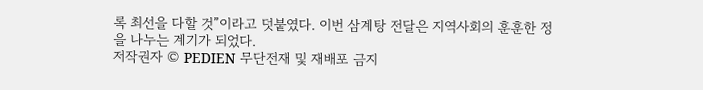록 최선을 다할 것”이라고 덧붙였다. 이번 삼계탕 전달은 지역사회의 훈훈한 정을 나누는 계기가 되었다.
저작권자 © PEDIEN 무단전재 및 재배포 금지